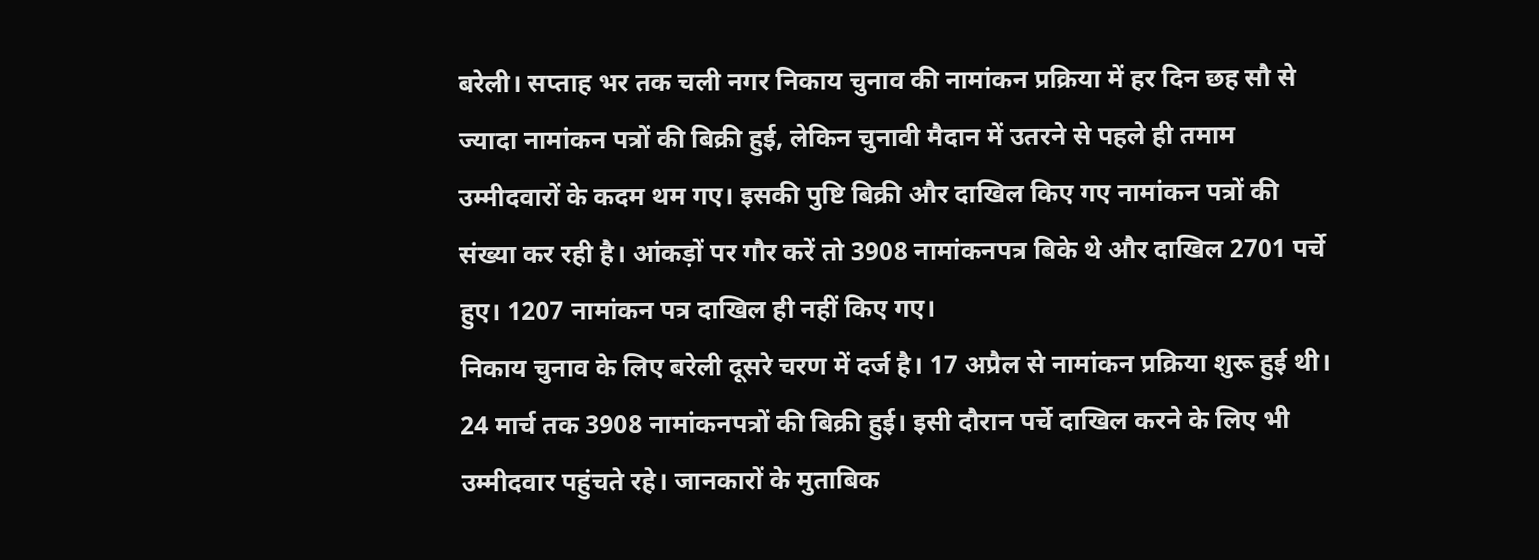बरेली। सप्ताह भर तक चली नगर निकाय चुनाव की नामांकन प्रक्रिया में हर दिन छह सौ से ज्यादा नामांकन पत्रों की बिक्री हुई, लेकिन चुनावी मैदान में उतरने से पहले ही तमाम उम्मीदवारों के कदम थम गए। इसकी पुष्टि बिक्री और दाखिल किए गए नामांकन पत्रों की संख्या कर रही है। आंकड़ों पर गौर करें तो 3908 नामांकनपत्र बिके थे और दाखिल 2701 पर्चे हुए। 1207 नामांकन पत्र दाखिल ही नहीं किए गए।
निकाय चुनाव के लिए बरेली दूसरे चरण में दर्ज है। 17 अप्रैल से नामांकन प्रक्रिया शुरू हुई थी। 24 मार्च तक 3908 नामांकनपत्रों की बिक्री हुई। इसी दौरान पर्चे दाखिल करने के लिए भी उम्मीदवार पहुंचते रहे। जानकारों के मुताबिक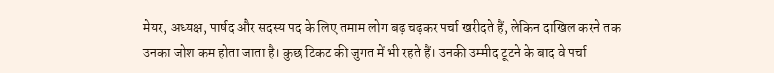मेयर, अध्यक्ष, पार्षद और सदस्य पद के लिए तमाम लोग बढ़ चढ़कर पर्चा खरीदते हैं, लेकिन दाखिल करने तक उनका जोश कम होता जाता है। कुछ टिकट की जुगत में भी रहते हैं। उनकी उम्मीद टूटने के बाद वे पर्चा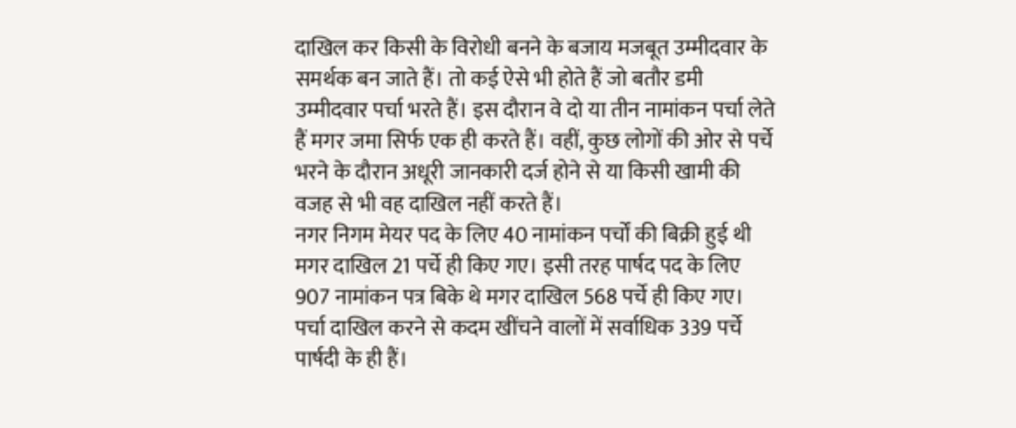दाखिल कर किसी के विरोधी बनने के बजाय मजबूत उम्मीदवार के समर्थक बन जाते हैं। तो कई ऐसे भी होते हैं जो बतौर डमी उम्मीदवार पर्चा भरते हैं। इस दौरान वे दो या तीन नामांकन पर्चा लेते हैं मगर जमा सिर्फ एक ही करते हैं। वहीं, कुछ लोगों की ओर से पर्चे भरने के दौरान अधूरी जानकारी दर्ज होने से या किसी खामी की वजह से भी वह दाखिल नहीं करते हैं।
नगर निगम मेयर पद के लिए 40 नामांकन पर्चों की बिक्री हुई थी मगर दाखिल 21 पर्चे ही किए गए। इसी तरह पार्षद पद के लिए 907 नामांकन पत्र बिके थे मगर दाखिल 568 पर्चे ही किए गए। पर्चा दाखिल करने से कदम खींचने वालों में सर्वाधिक 339 पर्चे पार्षदी के ही हैं।